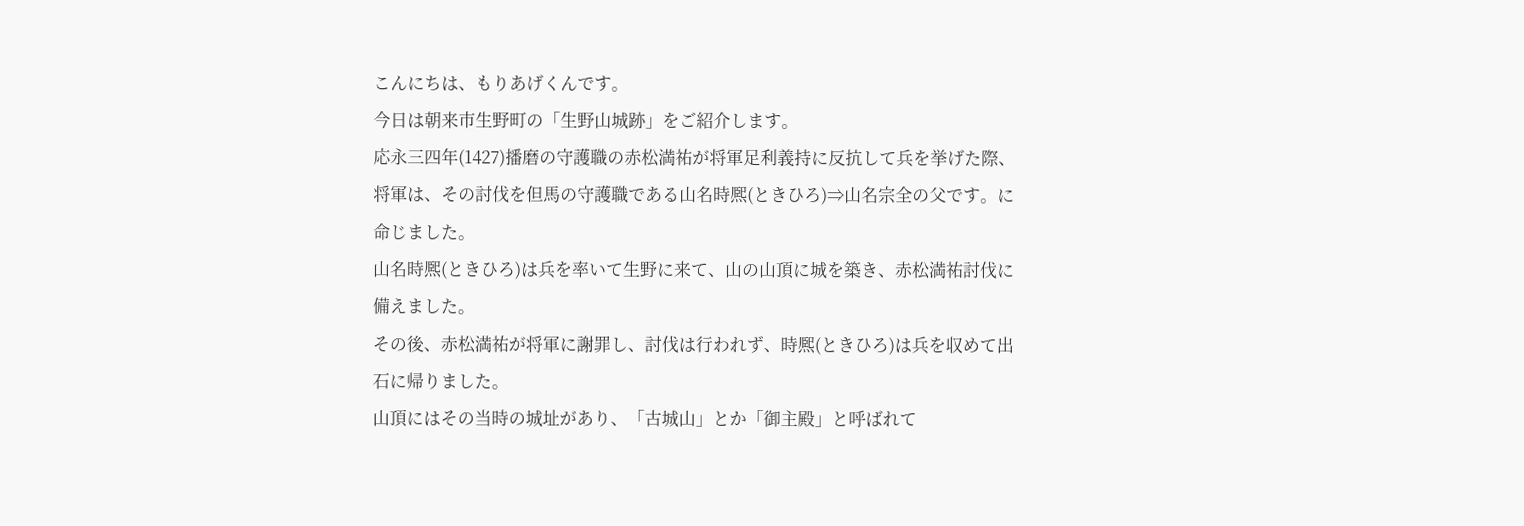こんにちは、もりあげくんです。
今日は朝来市生野町の「生野山城跡」をご紹介します。
応永三四年(1427)播磨の守護職の赤松満祐が将軍足利義持に反抗して兵を挙げた際、将軍は、その討伐を但馬の守護職である山名時熈(ときひろ)⇒山名宗全の父です。に命じました。
山名時熈(ときひろ)は兵を率いて生野に来て、山の山頂に城を築き、赤松満祐討伐に備えました。
その後、赤松満祐が将軍に謝罪し、討伐は行われず、時熈(ときひろ)は兵を収めて出石に帰りました。
山頂にはその当時の城址があり、「古城山」とか「御主殿」と呼ばれて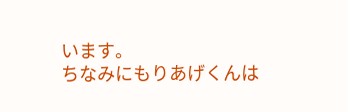います。
ちなみにもりあげくんは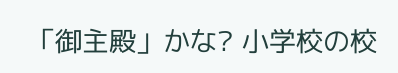「御主殿」かな? 小学校の校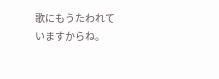歌にもうたわれていますからね。